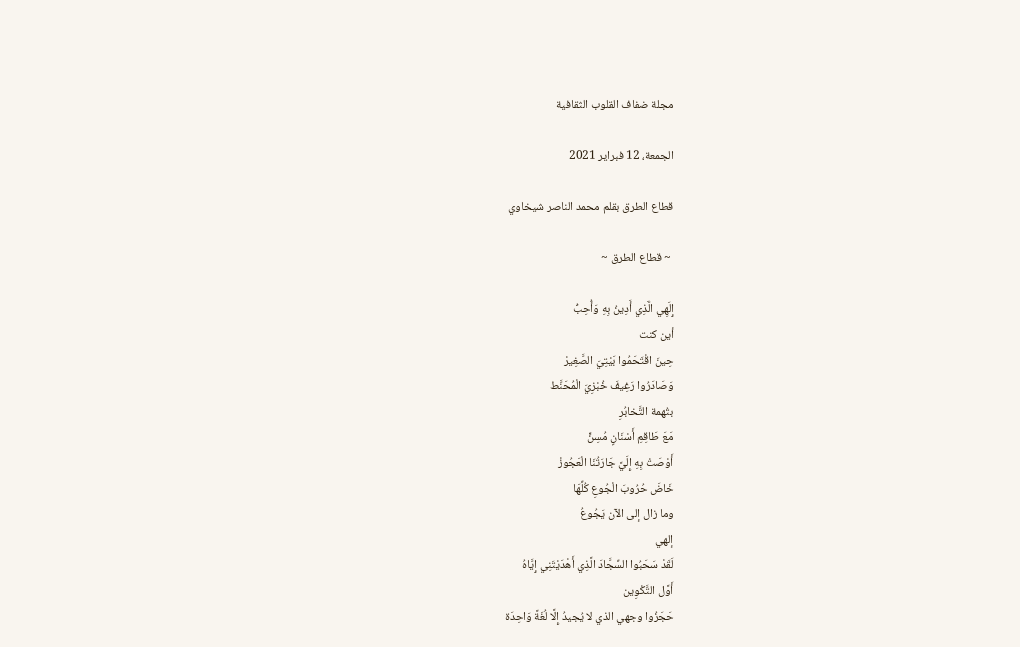مجلة ضفاف القلوب الثقافية

الجمعة، 12 فبراير 2021

قطاع الطرق بقلم محمد الناصر شيخاوي

 ~ قطاع الطرق ~

إِلَهِي الَّذِي أَدِينُ بِهِ وَأُحِبُّ
أين كنت
حِينَ اقْتَحَمُوا بَيْتِيَ الصَّغِيرْ
وَصَادَرُوا رَغِيفَ خُبْزِيَ الْمُحَنَّط
بتُهمة التَّخابُرِ
مَعَ طَاقِمِ أَسْنَانٍ مُسِنٍّ
أَوْصَتْ بِهِ إِلَيَّ جَارَتُنَا الْعَجُوزْ
خَاضَ حُرُوبَ الْجُوعِ كُلِّهَا
وما زال إلى الآن يَجُوعُ
إلهي
لَقَدْ سَحَبُوا السِّجَّادَ الَّذِي أَهْدَيْتَنِي إِيَّاهُ
أَوَّل التَّكْوِين
حَجَزُوا وجهي الذي لا يُجيدُ إِلَّا لُغَةً وَاحِدَة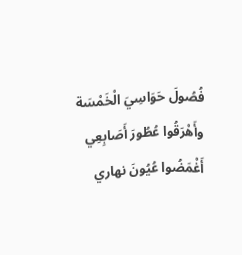فُصُولَ حَوَاسِيَ الْخَمْسَة
وأَهْرَقُوا عُطُورَ أَصَابِعِي
أَغْمَضُوا عُيُونَ نهاري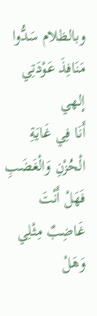وبالظلام سَدُّوا
مَنَافِذَ عَوْدَتِي
إلهي
أَنَا فِي غَايَةِ الْحُزْنِ وَالْغَضَبِ
فَهَلْ أَنْتَ غَاضِبٌ مِثْلِي
وَهَلْ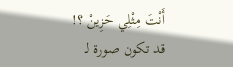أَنْتَ مِثْلِي حَزِينْ ؟!
قد تكون صورة لـ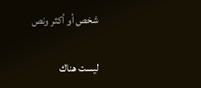شخص أو أكثر ونص

ليست هناك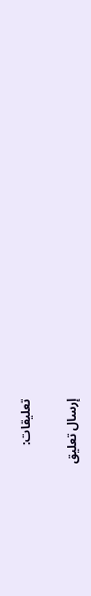تعليقات:

إرسال تعليق